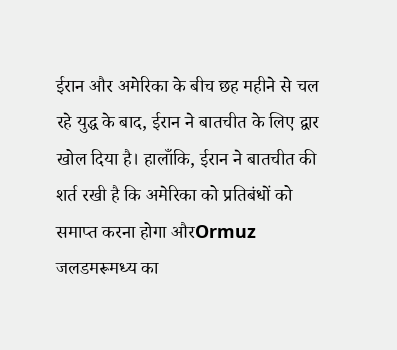ईरान और अमेरिका के बीच छह महीने से चल रहे युद्ध के बाद, ईरान ने बातचीत के लिए द्वार खोल दिया है। हालाँकि, ईरान ने बातचीत की शर्त रखी है कि अमेरिका को प्रतिबंधों को समाप्त करना होगा औरOrmuz जलडमरूमध्य का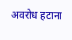अवरोध हटाना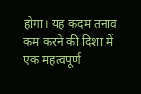होगा। यह कदम तनाव कम करने की दिशा में एक महत्वपूर्ण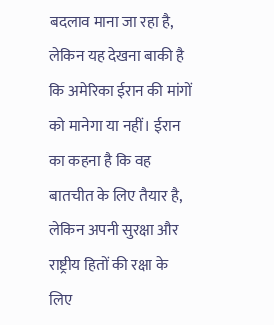बदलाव माना जा रहा है, लेकिन यह देखना बाकी है कि अमेरिका ईरान की मांगों को मानेगा या नहीं। ईरान का कहना है कि वह बातचीत के लिए तैयार है, लेकिन अपनी सुरक्षा और राष्ट्रीय हितों की रक्षा के लिए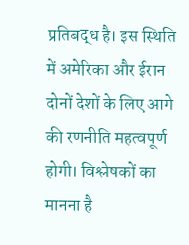प्रतिबद्ध है। इस स्थिति में अमेरिका और ईरान दोनों देशों के लिए आगे की रणनीति महत्वपूर्ण होगी। विश्लेषकों का मानना है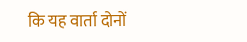कि यह वार्ता दोनों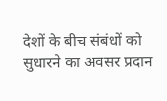देशों के बीच संबंधों को सुधारने का अवसर प्रदान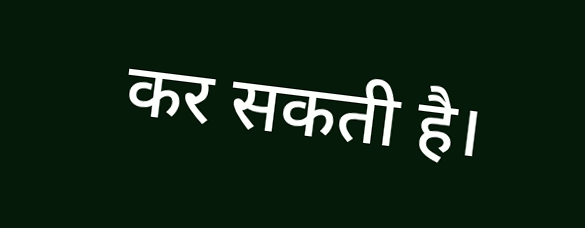कर सकती है।